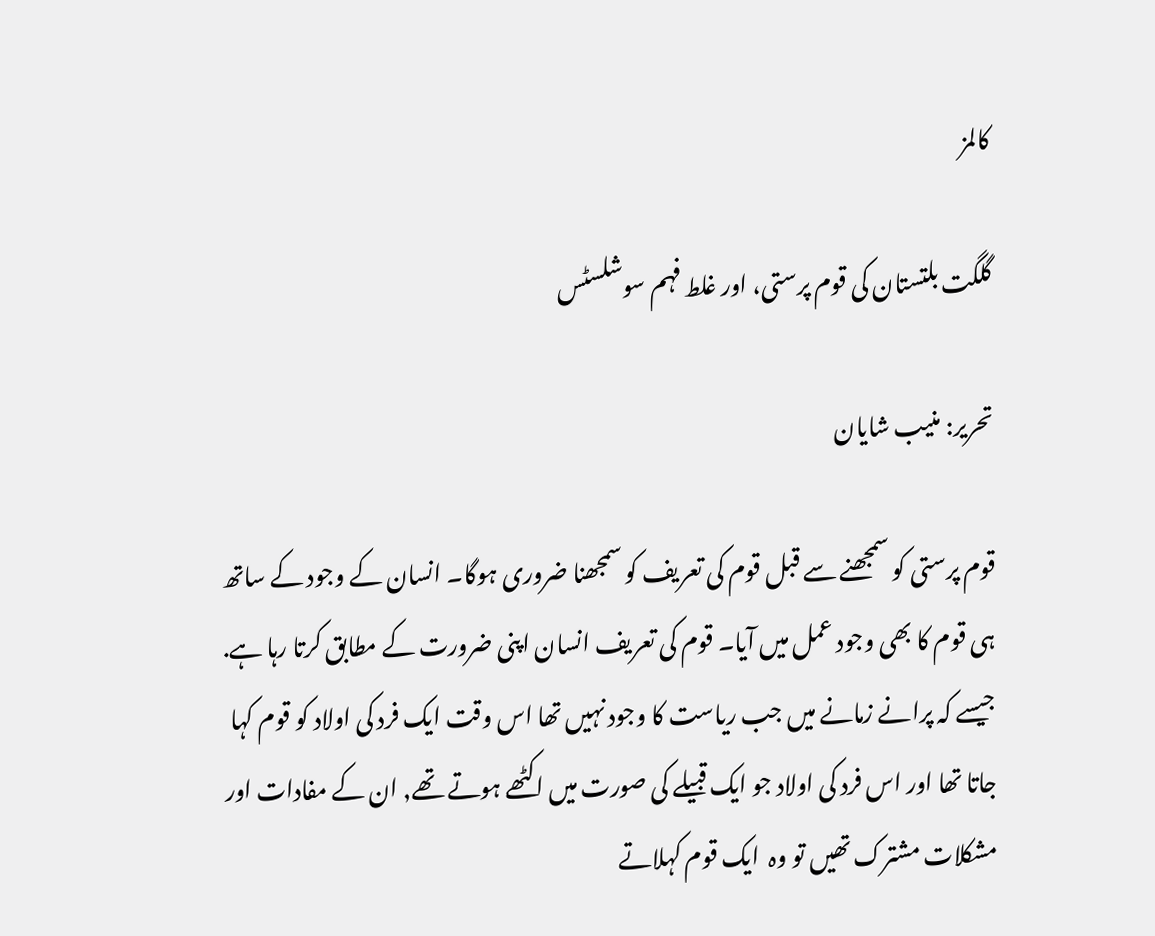کالمز

گلگت بلتستان کی قوم پرستی، اور غلط فہم سوشلسٹس

تحریر: منیب شایان

قوم پرستی کو سمجھنے سے قبل قوم کی تعریف کو سمجھنا ضروری ہوگا۔ انسان کے وجود کے ساتھ ہی قوم کا بھی وجود عمل میں آیا۔ قوم کی تعریف انسان اپنی ضرورت کے مطابق کرتا رہا ہے. جیسے کہ پرانے زمانے میں جب ریاست کا وجود نہیں تھا اس وقت ایک فرد کی اولاد کو قوم کہا جاتا تھا اور اس فرد کی اولاد جو ایک قبیلے کی صورت میں اکٹھے ہوتے تھے, ان کے مفادات اور مشکلات مشترک تھیں تو وہ  ایک قوم کہلاتے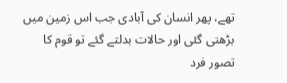تھے، پھر انسان کی آبادی جب اس زمین میں بڑھتی گئی اور حالات بدلتے گئے تو قوم کا تصور فرد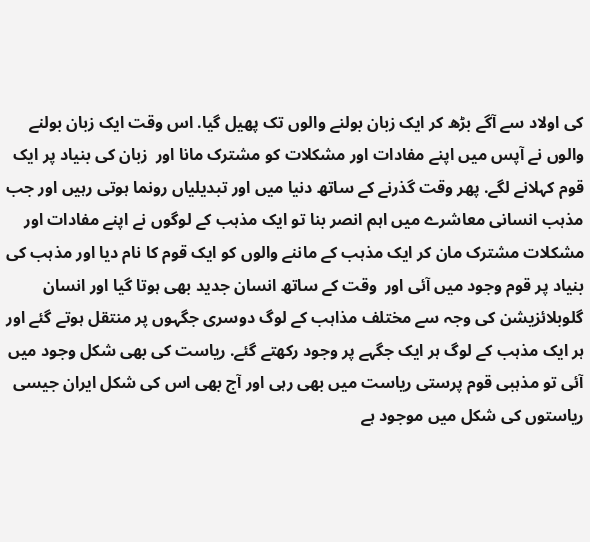کی اولاد سے آگے بڑھ کر ایک زبان بولنے والوں تک پھیل گیا. اس وقت ایک زبان بولنے والوں نے آپس میں اپنے مفادات اور مشکلات کو مشترک مانا اور  زبان کی بنیاد پر ایک قوم کہلانے لگے. پھر وقت گذرنے کے ساتھ دنیا میں اور تبدیلیاں رونما ہوتی رہیں اور جب مذہب انسانی معاشرے میں اہم انصر بنا تو ایک مذہب کے لوگوں نے اپنے مفادات اور مشکلات مشترک مان کر ایک مذہب کے ماننے والوں کو ایک قوم کا نام دیا اور مذہب کی بنیاد پر قوم وجود میں آئی اور  وقت کے ساتھ انسان جدید بھی ہوتا گیا اور انسان گلوبلائزیشن کی وجہ سے مختلف مذاہب کے لوگ دوسری جگہوں پر منتقل ہوتے گئے اور ہر ایک مذہب کے لوگ ہر ایک جگہے پر وجود رکھتے گئے. ریاست کی بھی شکل وجود میں آئی تو مذہبی قوم پرستی ریاست میں بھی رہی اور آج بھی اس کی شکل ایران جیسی ریاستوں کی شکل میں موجود ہے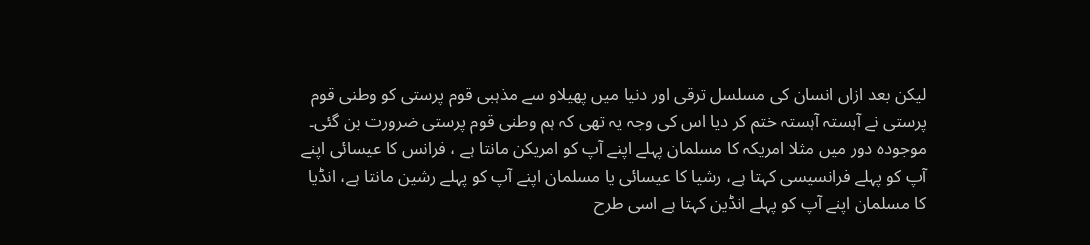لیکن بعد ازاں انسان کی مسلسل ترقی اور دنیا میں پھیلاو سے مذہبی قوم پرستی کو وطنی قوم پرستی نے آہستہ آہستہ ختم کر دیا اس کی وجہ یہ تھی کہ ہم وطنی قوم پرستی ضرورت بن گئی۔ موجودہ دور میں مثلا امریکہ کا مسلمان پہلے اپنے آپ کو امریکن مانتا ہے ، فرانس کا عیسائی اپنے آپ کو پہلے فرانسیسی کہتا ہے، رشیا کا عیسائی یا مسلمان اپنے آپ کو پہلے رشین مانتا ہے، انڈیا کا مسلمان اپنے آپ کو پہلے انڈین کہتا ہے اسی طرح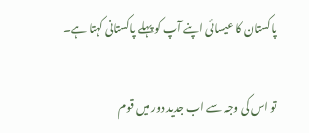پاکستان کا عیسائی اپنے آپ کو پہلے پاکستانی کہتا ہے۔

تو اس کی وجہ سے اب جدید دور میں قوم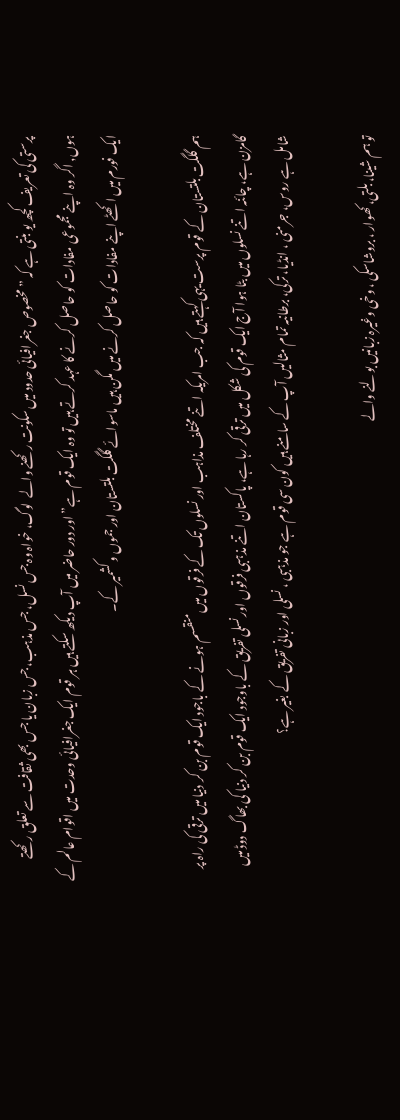پرستی کی تعریف کچھ یو بنتی ہے کہ ” مخصوص جغرافیائی حدود میں سکونت رکھنے والے  لوگ، خواہ وہ جس نسل، جس مذہب، جس زبان یا جس بھی ثقافت سے تعلق رکھتے ہوں, اگر وہ اپنے مجموعی مفادات کو حاصل کرنے کا عہد کرتے ہیں تو وہ ایک قوم ہے” اور دور حاضر میں آپ دیکھ سکتے ہیں ہر قوم ایک جغرافیائی وحدت میں اقوام عالم کے ایک فورم میں اکھٹے اپنے مفادات کو حاصل کرنے میں مگن ہیں ماسوائے گلگت بلتستان اور جموں و کشمیر کے۔

ہم گلگت بلتستان کے قوم پرست یہی کہتے ہیں کہ جب امریکہ اتنے مختلف مذاہب اور نسلوں تک کے فرقوں میں منقسم ہونے کے باجود ایک قوم بن کر دنیا میں ترقی کی راہ پر گامزن ہے، چائنہ اتنے نسلوں میں بٹا ہوا آج ایک قوم کی شکل میں ترقی کر رہا ہے، پاکستان اتنے مذہبی فرقوں اور نسلی تفریق کے باوجود ایک قوم بن کر دنیا کی بھاگ دوڈ میں شامل ہے روس، جرمنی ، انڈیا، ترکی، برطانیہ تمام مثالیں آپ کے سامنے ہیں کون سی قوم ہے جو مذہبی ، نسلی اور زبانی تفریق کے بغیر ہے؟

تو ہم شینا، بلتی، کھوار ، بروشاسکی ، وخی وغیرہ زبانیں بولنے والے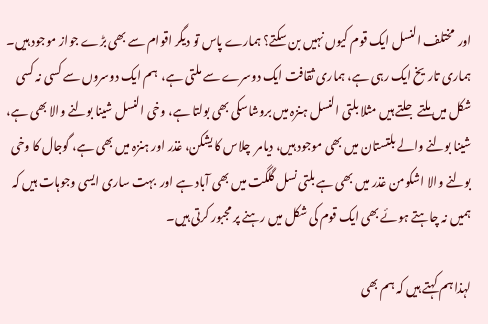اور  مختلف النسل ایک قوم کیوں نہیں بن سکتے؟ ہمارے پاس تو دیگر اقوام سے بھی بڑے جواز موجود ہیں۔ ہماری تاریخ ایک رہی ہے، ہماری ثقافت ایک دوسرے سے ملتی ہے،  ہم ایک دوسروں سے کسی نہ کسی شکل میں ملتے جلتے ہیں مثلا بلتی النسل ہنزہ میں بروشاسکی بھی بولتا ہے، وخی النسل شینا بولنے والا بھی ہے، شینا بولنے والے بلتستان میں بھی موجود ہیں، دیامر  چلاس کا یشکن، غذر اور ہنزہ میں بھی ہے، گوجال کا وخی بولنے والا اشکومن غذر میں بھی ہے بلتی نسل گلگت میں بھی آباد ہے اور  بہت ساری ایسی وجوہات ہیں کہ ہمیں نہ چاہتے ہوئے بھی ایک قوم کی شکل میں رہنے پر مجبور کرتی ہیں۔

لہذا ہم کہتے ہیں کہ ہم بھی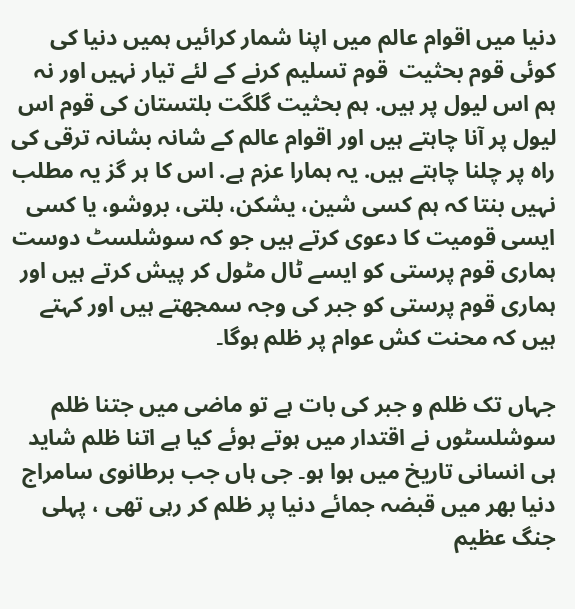دنیا میں اقوام عالم میں اپنا شمار کرائیں ہمیں دنیا کی کوئی قوم بحثیت  قوم تسلیم کرنے کے لئے تیار نہیں اور نہ ہم اس لیول پر ہیں. ہم بحثیت گلگت بلتستان کی قوم اس لیول پر آنا چاہتے ہیں اور اقوام عالم کے شانہ بشانہ ترقی کی راہ پر چلنا چاہتے ہیں. یہ ہمارا عزم ہے. اس کا ہر گز یہ مطلب نہیں بنتا کہ ہم کسی شین، یشکن، بلتی، بروشو، یا کسی ایسی قومیت کا دعوی کرتے ہیں جو کہ سوشلسٹ دوست ہماری قوم پرستی کو ایسے ٹال مٹول کر پیش کرتے ہیں اور ہماری قوم پرستی کو جبر کی وجہ سمجھتے ہیں اور کہتے ہیں کہ محنت کش عوام پر ظلم ہوگا۔

جہاں تک ظلم و جبر کی بات ہے تو ماضی میں جتنا ظلم سوشلسٹوں نے اقتدار میں ہوتے ہوئے کیا ہے اتنا ظلم شاید ہی انسانی تاریخ میں ہوا ہو۔ جی ہاں جب برطانوی سامراج دنیا بھر میں قبضہ جمائے دنیا پر ظلم کر رہی تھی ، پہلی جنگ عظیم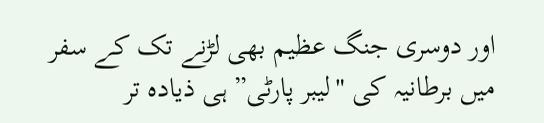اور دوسری جنگ عظیم بھی لڑنے تک کے سفر میں برطانیہ کی "لیبر پارٹی” ہی ذیادہ تر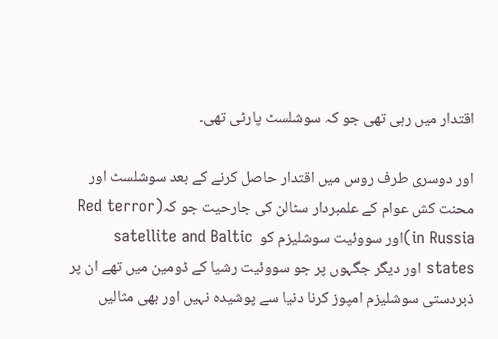اقتدار میں رہی تھی جو کہ سوشلسٹ پارٹی تھی۔

اور دوسری طرف روس میں اقتدار حاصل کرنے کے بعد سوشلسٹ اور محنت کش عوام کے علمبردار سٹالن کی جارحیت جو کہ(Red terror in Russia)اور سووئیت سوشلیزم کو  satellite and Baltic states اور دیگر جگہوں پر جو سووئیت رشیا کے ڈومین میں تھے ان پر ذبردستی سوشلیزم امپوز کرنا دنیا سے پوشیدہ نہیں اور بھی مثالیں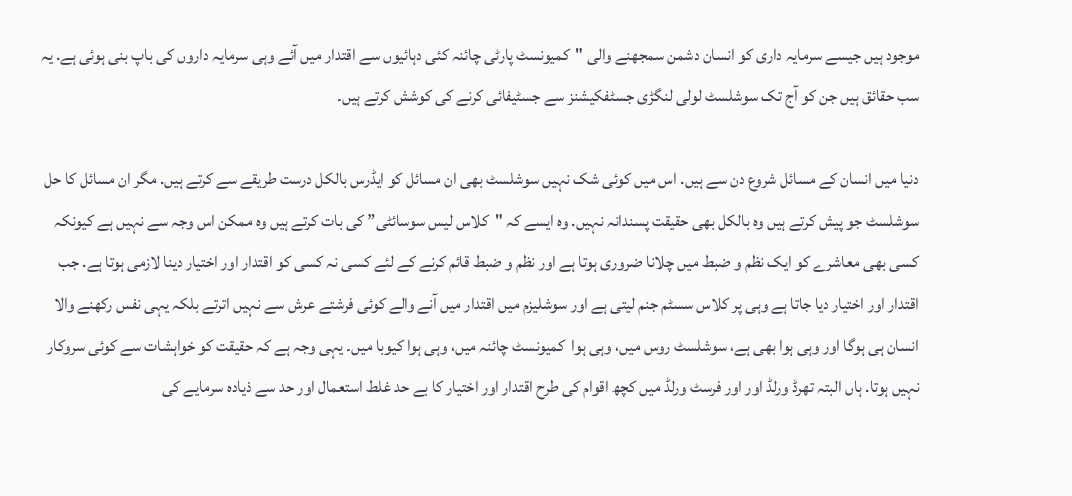موجود ہیں جیسے سرمایہ داری کو انسان دشمن سمجھنے والی "کمیونسٹ پارٹی چائنہ کئی دہائیوں سے اقتدار میں آئے وہی سرمایہ داروں کی باپ بنی ہوئی ہے. یہ سب حقائق ہیں جن کو آج تک سوشلسٹ لولی لنگڑی جسٹفکیشنز سے جسٹیفائی کرنے کی کوشش کرتے ہیں۔

دنیا میں انسان کے مسائل شروع دن سے ہیں. اس میں کوئی شک نہیں سوشلسٹ بھی ان مسائل کو ایڈرس بالکل درست طریقے سے کرتے ہیں. مگر ان مسائل کا حل سوشلسٹ جو پیش کرتے ہیں وہ بالکل بھی حقیقت پسندانہ نہیں. وہ ایسے کہ "کلاس لیس سوسائٹی” کی بات کرتے ہیں وہ ممکن اس وجہ سے نہیں ہے کیونکہ کسی بھی معاشرے کو ایک نظم و ضبط میں چلانا ضروری ہوتا ہے اور نظم و ضبط قائم کرنے کے لئے کسی نہ کسی کو اقتدار اور اختیار دینا لازمی ہوتا ہے. جب اقتدار اور اختیار دیا جاتا ہے وہی پر کلاس سسٹم جنم لیتی ہے اور سوشلیزم میں اقتدار میں آنے والے کوئی فرشتے عرش سے نہیں اترتے بلکہ یہی نفس رکھنے والا انسان ہی ہوگا اور وہی ہوا بھی ہے، سوشلسٹ روس میں، وہی ہوا  کمیونسٹ چائنہ میں، وہی ہوا کیوبا میں۔ یہی وجہ ہے کہ حقیقت کو خواہشات سے کوئی سروکار نہیں ہوتا. ہاں البتہ تھرڈ ورلڈ اور اور فرسٹ ورلڈ میں کچھ اقوام کی طرح اقتدار اور اختیار کا بے حد غلط استعمال اور حد سے ذیادہ سرمایے کی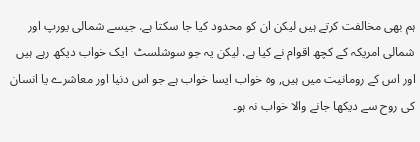ہم بھی مخالفت کرتے ہیں لیکن ان کو محدود کیا جا سکتا ہے. جیسے شمالی یورپ اور شمالی امریکہ کے کچھ اقوام نے کیا ہے. لیکن یہ جو سوشلسٹ  ایک خواب دیکھ رہے ہیں اور اس کے رومانیت میں ہیں, وہ خواب ایسا خواب ہے جو اس دنیا اور معاشرے یا انسان کی روح سے دیکھا جانے والا خواب نہ ہو۔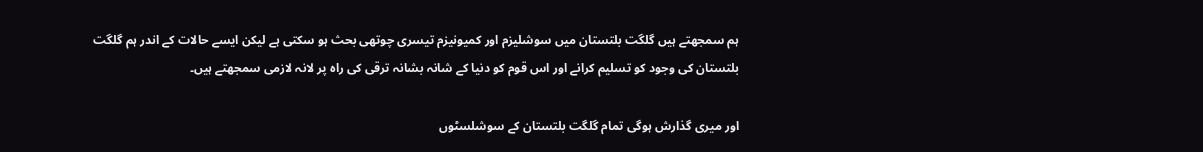ہم سمجھتے ہیں گلگت بلتستان میں سوشلیزم اور کمیونیزم تیسری چوتھی بحث ہو سکتی ہے لیکن ایسے حالات کے اندر ہم گلگت بلتستان کی وجود کو تسلیم کرانے اور اس قوم کو دنیا کے شانہ بشانہ ترقی کی راہ پر لانہ لازمی سمجھتے ہیں۔

اور میری گذارش ہوگی تمام گلگت بلتستان کے سوشلسٹوں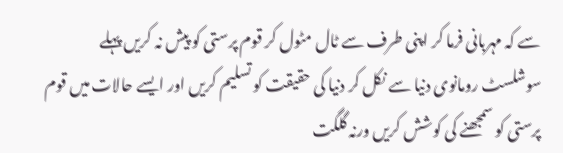سے کہ مہربانی فرما کر اپنی طرف سے ٹال مٹول کر قوم پرستی کو پیش نہ کریں پہلے سوشلسٹ رومانوی دنیا سے نکل کر دنیا کی حقیقت کو تسلیم کریں اور ایسے حالات میں قوم پرستی کو سمجھنے کی کوشش کریں ورنہ گلگت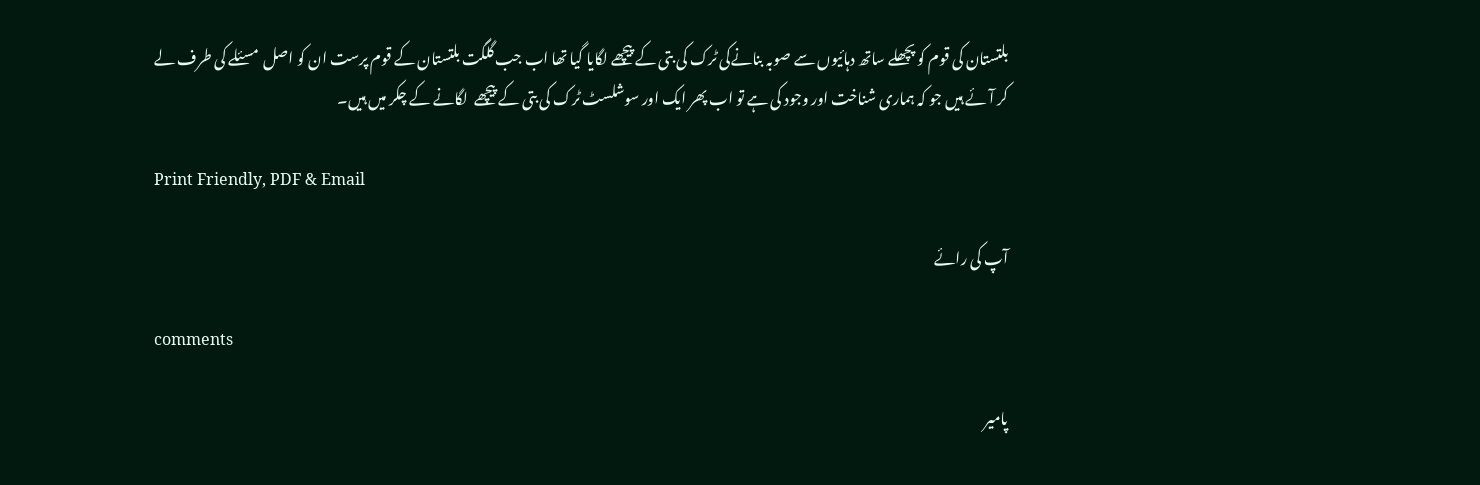بلتستان کی قوم کو پچھلے ساتھ دہائیوں سے صوبہ بنانےکی ٹرک کی بتی کے پیچھے لگایا گیا تھا اب جب گلگت بلتستان کے قوم پرست ان کو اصل  مسئلے کی طرف لے کر آئے ہیں جو کہ ہماری شناخت اور وجود کی ہے تو اب پھر ایک اور سوشلسٹ ٹرک کی بتی کے پیچھے  لگانے کے چکر میں ہیں۔

Print Friendly, PDF & Email

آپ کی رائے

comments

پامیر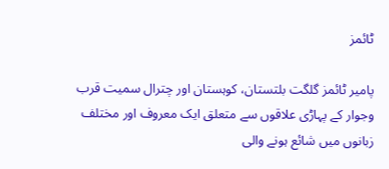ٹائمز

پامیر ٹائمز گلگت بلتستان، کوہستان اور چترال سمیت قرب وجوار کے پہاڑی علاقوں سے متعلق ایک معروف اور مختلف زبانوں میں شائع ہونے والی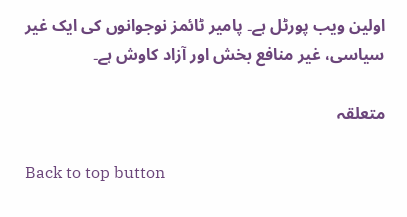اولین ویب پورٹل ہے۔ پامیر ٹائمز نوجوانوں کی ایک غیر سیاسی، غیر منافع بخش اور آزاد کاوش ہے۔

متعلقہ

Back to top button